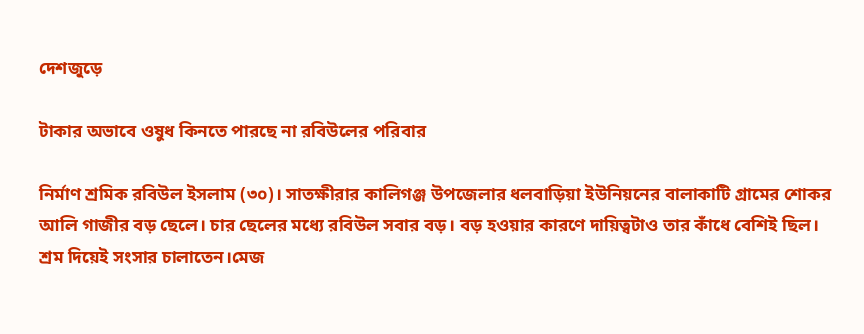দেশজুড়ে

টাকার অভাবে ওষুধ কিনতে পারছে না রবিউলের পরিবার

নির্মাণ শ্রমিক রবিউল ইসলাম (৩০)। সাতক্ষীরার কালিগঞ্জ উপজেলার ধলবাড়িয়া ইউনিয়নের বালাকাটি গ্রামের শোকর আলি গাজীর বড় ছেলে। চার ছেলের মধ্যে রবিউল সবার বড়। বড় হওয়ার কারণে দায়িত্বটাও তার কাঁধে বেশিই ছিল। শ্রম দিয়েই সংসার চালাতেন।মেজ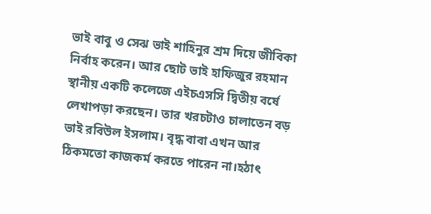ভাই বাবু ও সেঝ ভাই শাহিনুর শ্রম দিয়ে জীবিকা নির্বাহ করেন। আর ছোট ভাই হাফিজুর রহমান স্থানীয় একটি কলেজে এইচএসসি দ্বিতীয় বর্ষে লেখাপড়া করছেন। তার খরচটাও চালাতেন বড় ভাই রবিউল ইসলাম। বৃদ্ধ বাবা এখন আর ঠিকমতো কাজকর্ম করতে পারেন না।হঠাৎ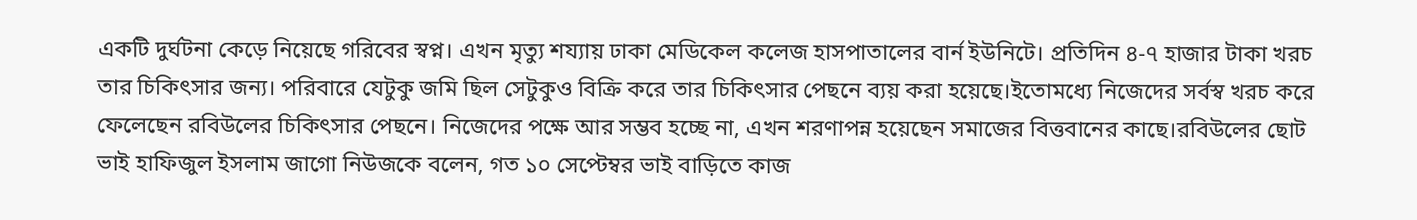একটি দুর্ঘটনা কেড়ে নিয়েছে গরিবের স্বপ্ন। এখন মৃত্যু শয্যায় ঢাকা মেডিকেল কলেজ হাসপাতালের বার্ন ইউনিটে। প্রতিদিন ৪-৭ হাজার টাকা খরচ তার চিকিৎসার জন্য। পরিবারে যেটুকু জমি ছিল সেটুকুও বিক্রি করে তার চিকিৎসার পেছনে ব্যয় করা হয়েছে।ইতোমধ্যে নিজেদের সর্বস্ব খরচ করে ফেলেছেন রবিউলের চিকিৎসার পেছনে। নিজেদের পক্ষে আর সম্ভব হচ্ছে না, এখন শরণাপন্ন হয়েছেন সমাজের বিত্তবানের কাছে।রবিউলের ছোট ভাই হাফিজুল ইসলাম জাগো নিউজকে বলেন, গত ১০ সেপ্টেম্বর ভাই বাড়িতে কাজ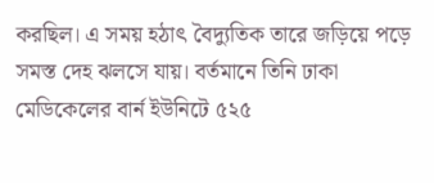করছিল। এ সময় হঠাৎ বৈদ্যুতিক তারে জড়িয়ে পড়ে সমস্ত দেহ ঝলসে যায়। বর্তমানে তিনি ঢাকা মেডিকেলের বার্ন ইউনিটে ৫২৫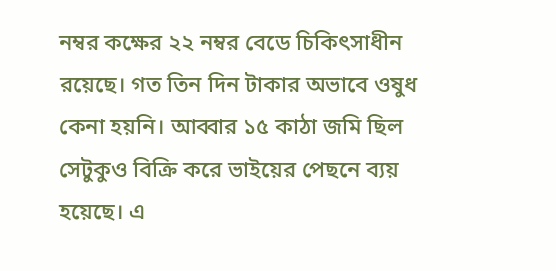নম্বর কক্ষের ২২ নম্বর বেডে চিকিৎসাধীন রয়েছে। গত তিন দিন টাকার অভাবে ওষুধ কেনা হয়নি। আব্বার ১৫ কাঠা জমি ছিল সেটুকুও বিক্রি করে ভাইয়ের পেছনে ব্যয় হয়েছে। এ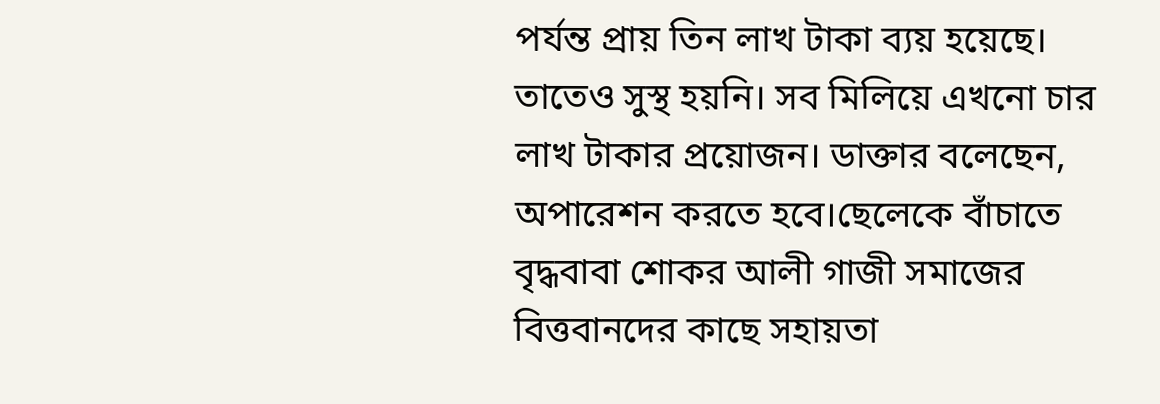পর্যন্ত প্রায় তিন লাখ টাকা ব্যয় হয়েছে। তাতেও সুস্থ হয়নি। সব মিলিয়ে এখনো চার লাখ টাকার প্রয়োজন। ডাক্তার বলেছেন, অপারেশন করতে হবে।ছেলেকে বাঁচাতে বৃদ্ধবাবা শোকর আলী গাজী সমাজের বিত্তবানদের কাছে সহায়তা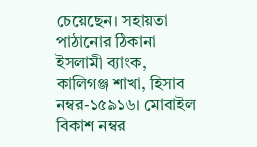চেয়েছেন। সহায়তা পাঠানোর ঠিকানা ইসলামী ব্যাংক, কালিগঞ্জ শাখা, হিসাব নম্বর-১৫৯১৬। মোবাইল বিকাশ নম্বর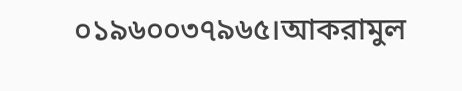০১৯৬০০৩৭৯৬৫।আকরামুল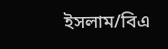ইসলাম/বিএ